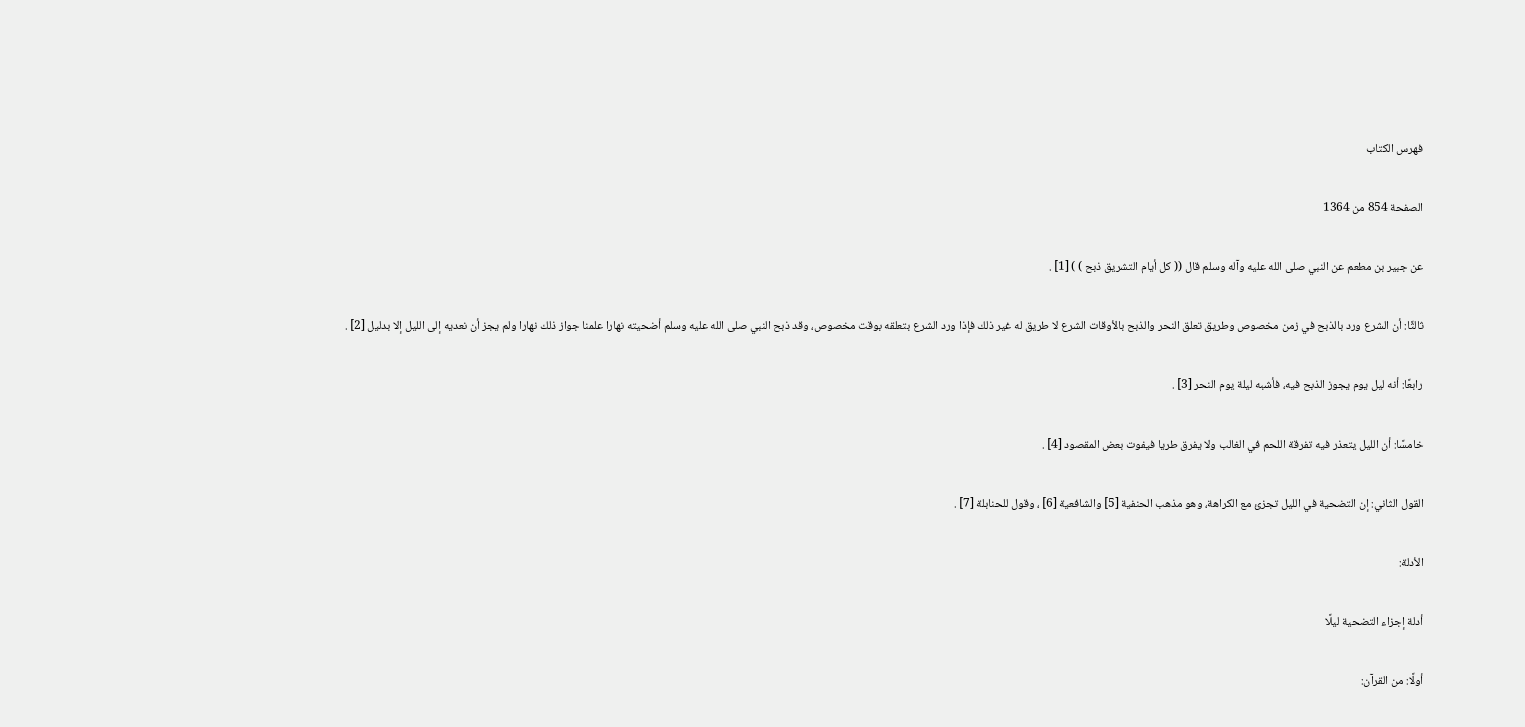فهرس الكتاب

الصفحة 854 من 1364

عن جبير بن مطعم عن النبي صلى الله عليه وآله وسلم قال (( كل أيام التشريق ذبح ) ) [1] .

ثالثًا: أن الشرع ورد بالذبح في زمن مخصوص وطريق تعلق النحر والذبح بالأوقات الشرع لا طريق له غير ذلك فإذا ورد الشرع بتعلقه بوقت مخصوص، وقد ذبح النبي صلى الله عليه وسلم أضحيته نهارا علمنا جواز ذلك نهارا ولم يجز أن نعديه إلى الليل إلا بدليل [2] .

رابعًا: أنه ليل يوم يجوز الذبح فيه، فأشبه ليلة يوم النحر [3] .

خامسًا: أن الليل يتعذر فيه تفرقة اللحم في الغالب ولا يفرق طريا فيفوت بعض المقصود [4] .

القول الثاني: إن التضحية في الليل تجزئ مع الكراهة، وهو مذهب الحنفية [5] والشافعية [6] ، وقول للحنابلة [7] .

الأدلة:

أدلة إجزاء التضحية ليلًا

أولًا: من القرآن: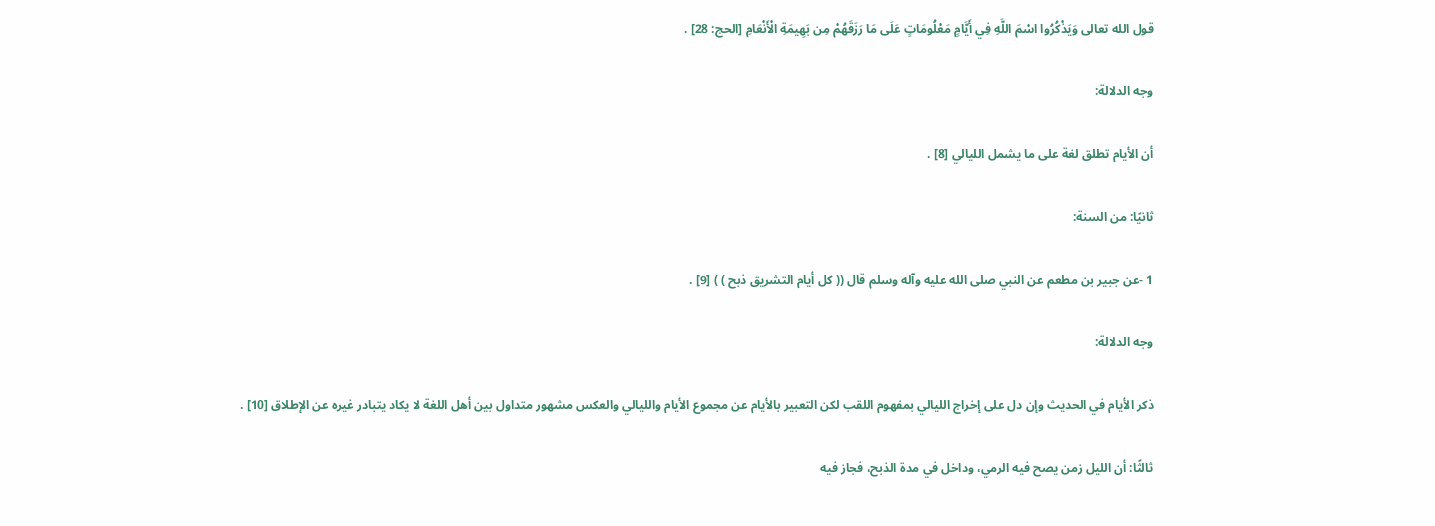قول الله تعالى وَيَذْكُرُوا اسْمَ اللَّهِ فِي أَيَّامٍ مَعْلُومَاتٍ عَلَى مَا رَزَقَهُمْ مِن بَهِيمَةِ الْأَنْعَامِ [الحج: 28] .

وجه الدلالة:

أن الأيام تطلق لغة على ما يشمل الليالي [8] .

ثانيًا: من السنة:

1 -عن جبير بن مطعم عن النبي صلى الله عليه وآله وسلم قال (( كل أيام التشريق ذبح ) ) [9] .

وجه الدلالة:

ذكر الأيام في الحديث وإن دل على إخراج الليالي بمفهوم اللقب لكن التعبير بالأيام عن مجموع الأيام والليالي والعكس مشهور متداول بين أهل اللغة لا يكاد يتبادر غيره عن الإطلاق [10] .

ثالثًا: أن الليل زمن يصح فيه الرمي، وداخل في مدة الذبح، فجاز فيه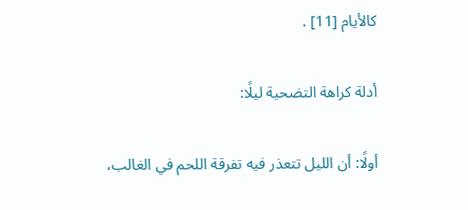كالأيام [11] .

أدلة كراهة التضحية ليلًا:

أولًا: أن الليل تتعذر فيه تفرقة اللحم في الغالب،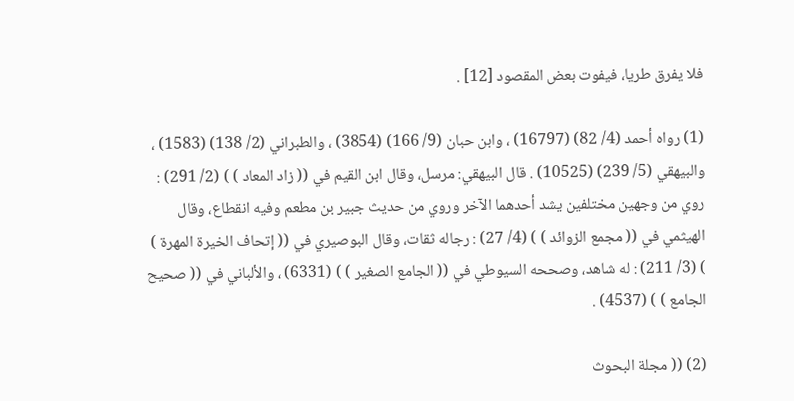فلا يفرق طريا، فيفوت بعض المقصود [12] .

(1) رواه أحمد (4/ 82) (16797) ، وابن حبان (9/ 166) (3854) ، والطبراني (2/ 138) (1583) ، والبيهقي (5/ 239) (10525) . قال البيهقي: مرسل، وقال ابن القيم في (( زاد المعاد ) ) (2/ 291) : روي من وجهين مختلفين يشد أحدهما الآخر وروي من حديث جبير بن مطعم وفيه انقطاع، وقال الهيثمي في (( مجمع الزوائد ) ) (4/ 27) : رجاله ثقات، وقال البوصيري في (( إتحاف الخيرة المهرة ) ) (3/ 211) : له شاهد، وصححه السيوطي في (( الجامع الصغير ) ) (6331) ، والألباني في (( صحيح الجامع ) ) (4537) .

(2) (( مجلة البحوث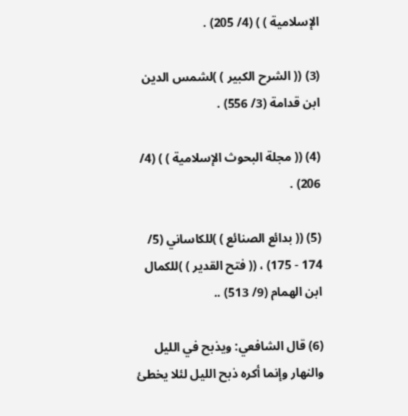الإسلامية ) ) (4/ 205) .

(3) (( الشرح الكبير ) )لشمس الدين ابن قدامة (3/ 556) .

(4) (( مجلة البحوث الإسلامية ) ) (4/ 206) .

(5) (( بدائع الصنائع ) )للكاساني (5/ 174 - 175) ، (( فتح القدير ) )للكمال ابن الهمام (9/ 513) ..

(6) قال الشافعي: ويذبح في الليل والنهار وإنما أكره ذبح الليل لئلا يخطئ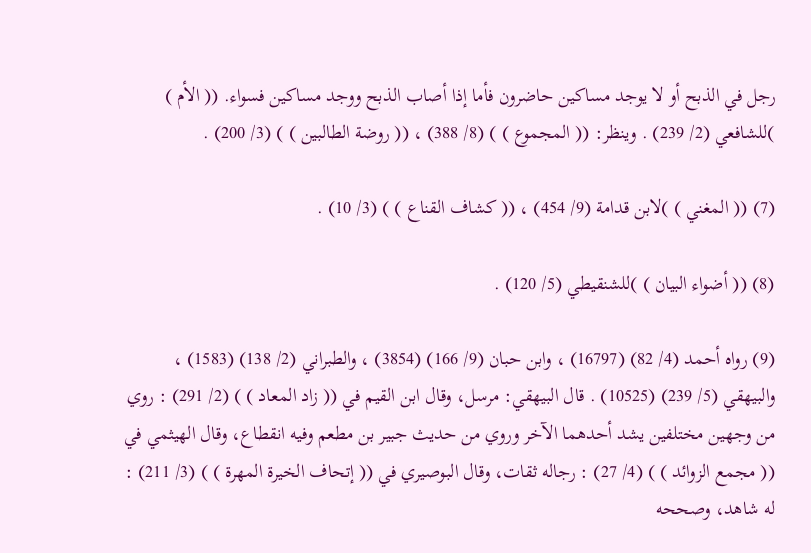رجل في الذبح أو لا يوجد مساكين حاضرون فأما إذا أصاب الذبح ووجد مساكين فسواء. (( الأم ) )للشافعي (2/ 239) . وينظر: (( المجموع ) ) (8/ 388) ، (( روضة الطالبين ) ) (3/ 200) .

(7) (( المغني ) )لابن قدامة (9/ 454) ، (( كشاف القناع ) ) (3/ 10) .

(8) (( أضواء البيان ) )للشنقيطي (5/ 120) .

(9) رواه أحمد (4/ 82) (16797) ، وابن حبان (9/ 166) (3854) ، والطبراني (2/ 138) (1583) ، والبيهقي (5/ 239) (10525) . قال البيهقي: مرسل، وقال ابن القيم في (( زاد المعاد ) ) (2/ 291) : روي من وجهين مختلفين يشد أحدهما الآخر وروي من حديث جبير بن مطعم وفيه انقطاع، وقال الهيثمي في (( مجمع الزوائد ) ) (4/ 27) : رجاله ثقات، وقال البوصيري في (( إتحاف الخيرة المهرة ) ) (3/ 211) : له شاهد، وصححه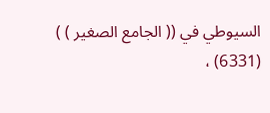السيوطي في (( الجامع الصغير ) ) (6331) ،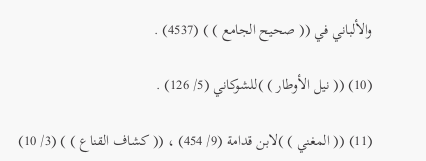والألباني في (( صحيح الجامع ) ) (4537) .

(10) (( نيل الأوطار ) )للشوكاني (5/ 126) .

(11) (( المغني ) )لابن قدامة (9/ 454) ، (( كشاف القناع ) ) (3/ 10)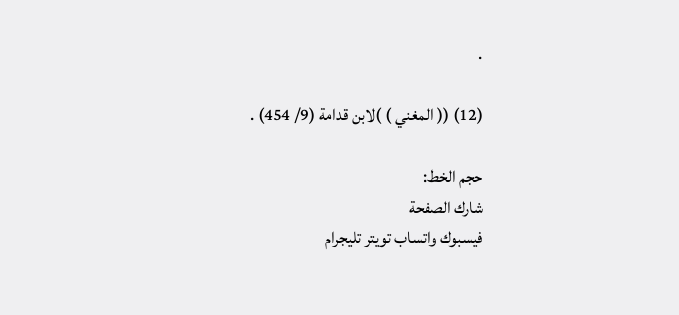.

(12) (( المغني ) )لابن قدامة (9/ 454) .

حجم الخط:
شارك الصفحة
فيسبوك واتساب تويتر تليجرام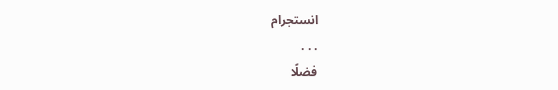انستجرام
. . .
فضلًا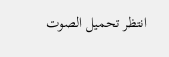انتظر تحميل الصوت